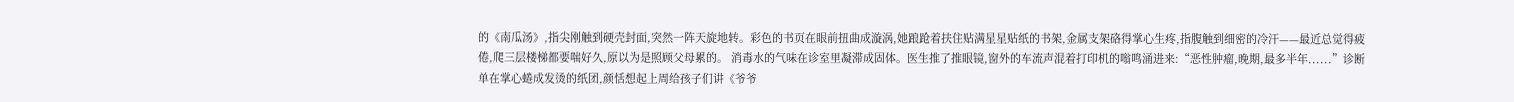的《南瓜汤》,指尖刚触到硬壳封面,突然一阵天旋地转。彩色的书页在眼前扭曲成漩涡,她踉跄着扶住贴满星星贴纸的书架,金属支架硌得掌心生疼,指腹触到细密的冷汗——最近总觉得疲倦,爬三层楼梯都要喘好久,原以为是照顾父母累的。 消毒水的气味在诊室里凝滞成固体。医生推了推眼镜,窗外的车流声混着打印机的嗡鸣涌进来:“恶性肿瘤,晚期,最多半年......”诊断单在掌心蜷成发烫的纸团,颜恬想起上周给孩子们讲《爷爷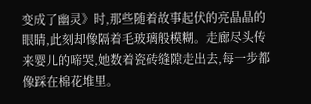变成了幽灵》时,那些随着故事起伏的亮晶晶的眼睛,此刻却像隔着毛玻璃般模糊。走廊尽头传来婴儿的啼哭,她数着瓷砖缝隙走出去,每一步都像踩在棉花堆里。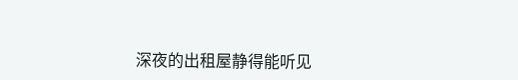深夜的出租屋静得能听见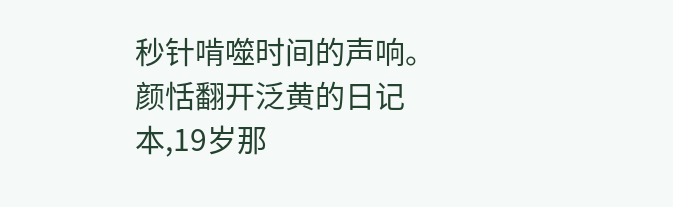秒针啃噬时间的声响。颜恬翻开泛黄的日记本,19岁那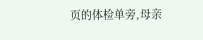页的体检单旁,母亲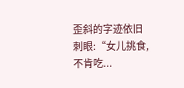歪斜的字迹依旧刺眼:“女儿挑食,不肯吃...